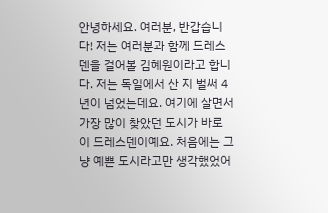안녕하세요. 여러분, 반갑습니다! 저는 여러분과 함께 드레스덴을 걸어볼 김혜원이라고 합니다. 저는 독일에서 산 지 벌써 4년이 넘었는데요. 여기에 살면서 가장 많이 찾았던 도시가 바로 이 드레스덴이예요. 처음에는 그냥 예쁜 도시라고만 생각했었어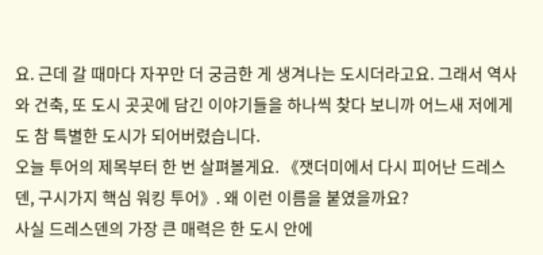요. 근데 갈 때마다 자꾸만 더 궁금한 게 생겨나는 도시더라고요. 그래서 역사와 건축, 또 도시 곳곳에 담긴 이야기들을 하나씩 찾다 보니까 어느새 저에게도 참 특별한 도시가 되어버렸습니다.
오늘 투어의 제목부터 한 번 살펴볼게요. 《잿더미에서 다시 피어난 드레스덴, 구시가지 핵심 워킹 투어》. 왜 이런 이름을 붙였을까요?
사실 드레스덴의 가장 큰 매력은 한 도시 안에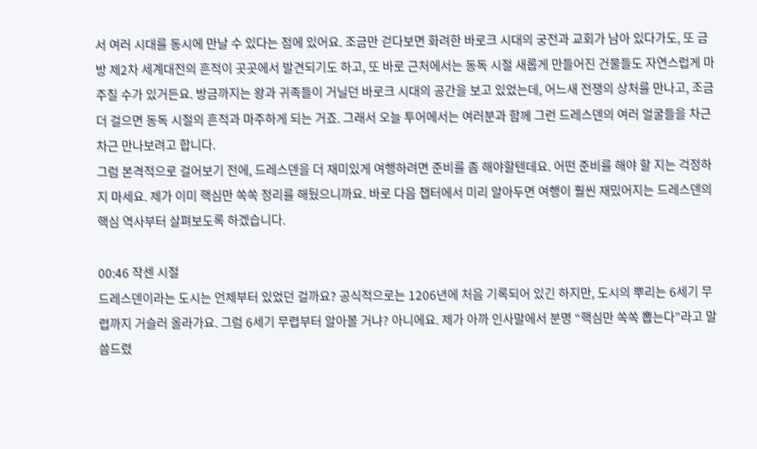서 여러 시대를 동시에 만날 수 있다는 점에 있어요. 조금만 걷다보면 화려한 바로크 시대의 궁전과 교회가 남아 있다가도, 또 금방 제2차 세계대전의 흔적이 곳곳에서 발견되기도 하고, 또 바로 근처에서는 동독 시절 새롭게 만들어진 건물들도 자연스럽게 마주칠 수가 있거든요. 방금까지는 왕과 귀족들이 거닐던 바로크 시대의 공간을 보고 있었는데, 어느새 전쟁의 상처를 만나고, 조금 더 걸으면 동독 시절의 흔적과 마주하게 되는 거죠. 그래서 오늘 투어에서는 여러분과 함께 그런 드레스덴의 여러 얼굴들을 차근차근 만나보려고 합니다.
그럼 본격적으로 걸어보기 전에, 드레스덴을 더 재미있게 여행하려면 준비를 좀 해야할텐데요. 어떤 준비를 해야 할 지는 걱정하지 마세요. 제가 이미 핵심만 쏙쏙 정리를 해뒀으니까요. 바로 다음 챕터에서 미리 알아두면 여행이 훨씬 재밌어지는 드레스덴의 핵심 역사부터 살펴보도록 하겠습니다.

00:46 작센 시절
드레스덴이라는 도시는 언제부터 있었던 걸까요? 공식적으로는 1206년에 처음 기록되어 있긴 하지만, 도시의 뿌리는 6세기 무렵까지 거슬러 올라가요. 그럼 6세기 무렵부터 알아볼 거냐? 아니에요. 제가 아까 인사말에서 분명 “핵심만 쏙쏙 뽑는다”라고 말씀드렸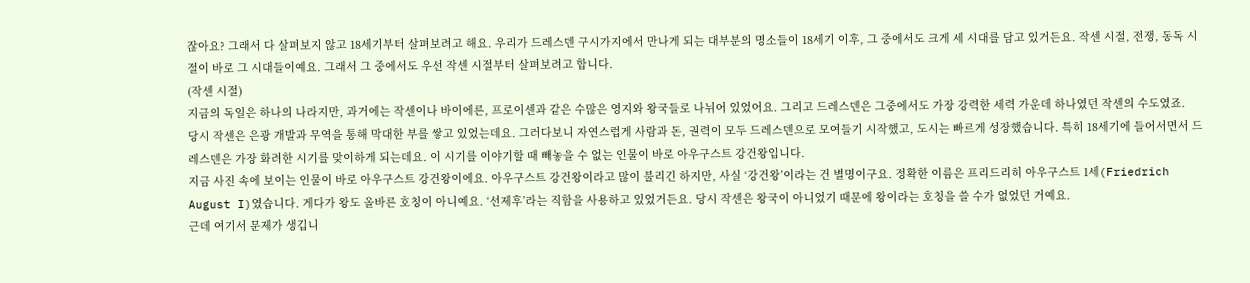잖아요? 그래서 다 살펴보지 않고 18세기부터 살펴보려고 해요. 우리가 드레스덴 구시가지에서 만나게 되는 대부분의 명소들이 18세기 이후, 그 중에서도 크게 세 시대를 담고 있거든요. 작센 시절, 전쟁, 동독 시절이 바로 그 시대들이예요. 그래서 그 중에서도 우선 작센 시절부터 살펴보려고 합니다.
(작센 시절)
지금의 독일은 하나의 나라지만, 과거에는 작센이나 바이에른, 프로이센과 같은 수많은 영지와 왕국들로 나뉘어 있었어요. 그리고 드레스덴은 그중에서도 가장 강력한 세력 가운데 하나였던 작센의 수도였죠.
당시 작센은 은광 개발과 무역을 통해 막대한 부를 쌓고 있었는데요. 그러다보니 자연스럽게 사람과 돈, 권력이 모두 드레스덴으로 모여들기 시작했고, 도시는 빠르게 성장했습니다. 특히 18세기에 들어서면서 드레스덴은 가장 화려한 시기를 맞이하게 되는데요. 이 시기를 이야기할 때 빼놓을 수 없는 인물이 바로 아우구스트 강건왕입니다.
지금 사진 속에 보이는 인물이 바로 아우구스트 강건왕이에요. 아우구스트 강건왕이라고 많이 불리긴 하지만, 사실 ‘강건왕’이라는 건 별명이구요. 정확한 이름은 프리드리히 아우구스트 1세(Friedrich August I)였습니다. 게다가 왕도 올바른 호칭이 아니예요. ‘선제후’라는 직함을 사용하고 있었거든요. 당시 작센은 왕국이 아니었기 때문에 왕이라는 호칭을 쓸 수가 없었던 거예요.
근데 여기서 문제가 생깁니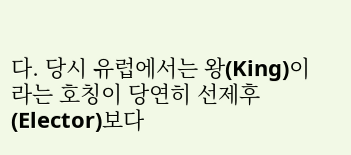다. 당시 유럽에서는 왕(King)이라는 호칭이 당연히 선제후(Elector)보다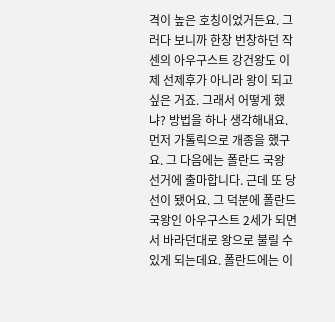격이 높은 호칭이었거든요. 그러다 보니까 한창 번창하던 작센의 아우구스트 강건왕도 이제 선제후가 아니라 왕이 되고 싶은 거죠. 그래서 어떻게 했냐? 방법을 하나 생각해내요. 먼저 가톨릭으로 개종을 했구요. 그 다음에는 폴란드 국왕 선거에 출마합니다. 근데 또 당선이 됐어요. 그 덕분에 폴란드 국왕인 아우구스트 2세가 되면서 바라던대로 왕으로 불릴 수 있게 되는데요. 폴란드에는 이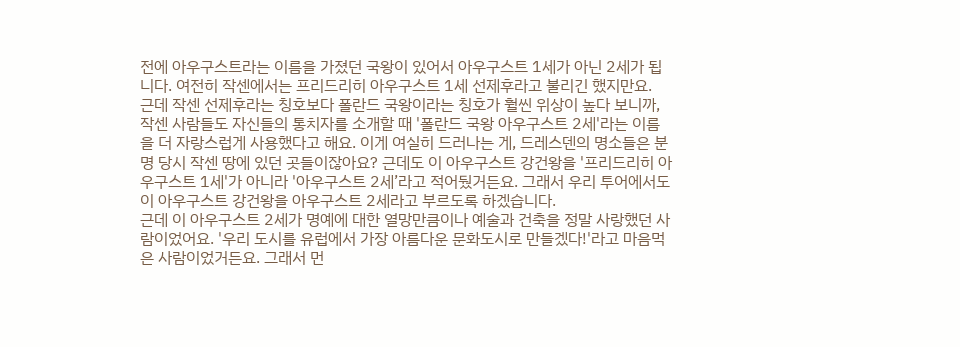전에 아우구스트라는 이름을 가졌던 국왕이 있어서 아우구스트 1세가 아닌 2세가 됩니다. 여전히 작센에서는 프리드리히 아우구스트 1세 선제후라고 불리긴 했지만요.
근데 작센 선제후라는 칭호보다 폴란드 국왕이라는 칭호가 훨씬 위상이 높다 보니까, 작센 사람들도 자신들의 통치자를 소개할 때 '폴란드 국왕 아우구스트 2세'라는 이름을 더 자랑스럽게 사용했다고 해요. 이게 여실히 드러나는 게, 드레스덴의 명소들은 분명 당시 작센 땅에 있던 곳들이잖아요? 근데도 이 아우구스트 강건왕을 '프리드리히 아우구스트 1세'가 아니라 '아우구스트 2세’라고 적어뒀거든요. 그래서 우리 투어에서도 이 아우구스트 강건왕을 아우구스트 2세라고 부르도록 하겠습니다.
근데 이 아우구스트 2세가 명예에 대한 열망만큼이나 예술과 건축을 정말 사랑했던 사람이었어요. '우리 도시를 유럽에서 가장 아름다운 문화도시로 만들겠다!'라고 마음먹은 사람이었거든요. 그래서 먼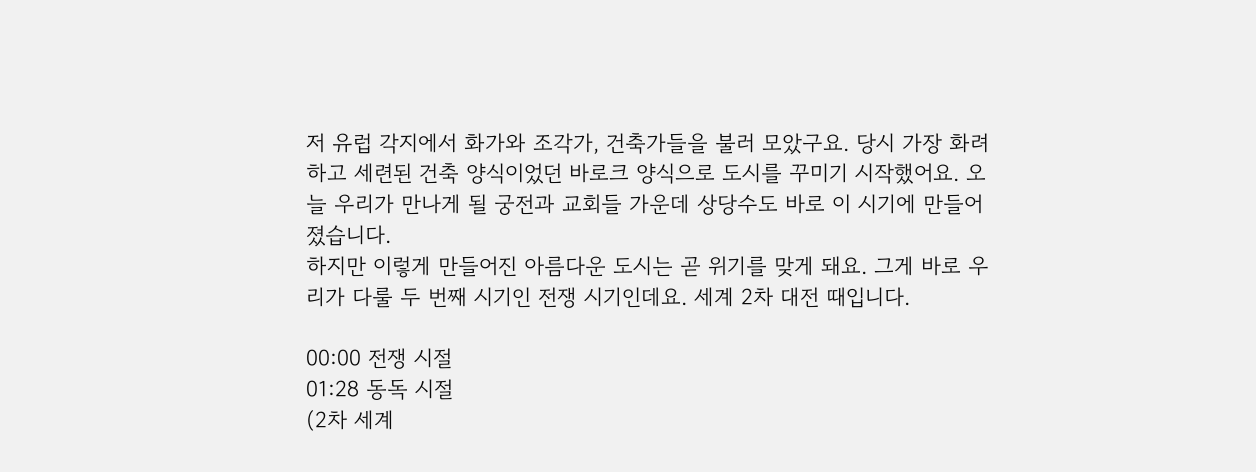저 유럽 각지에서 화가와 조각가, 건축가들을 불러 모았구요. 당시 가장 화려하고 세련된 건축 양식이었던 바로크 양식으로 도시를 꾸미기 시작했어요. 오늘 우리가 만나게 될 궁전과 교회들 가운데 상당수도 바로 이 시기에 만들어졌습니다.
하지만 이렇게 만들어진 아름다운 도시는 곧 위기를 맞게 돼요. 그게 바로 우리가 다룰 두 번째 시기인 전쟁 시기인데요. 세계 2차 대전 때입니다.

00:00 전쟁 시절
01:28 동독 시절
(2차 세계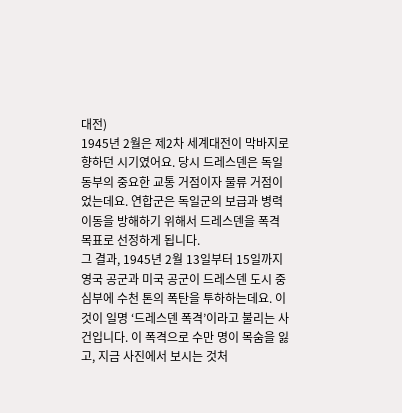대전)
1945년 2월은 제2차 세계대전이 막바지로 향하던 시기였어요. 당시 드레스덴은 독일 동부의 중요한 교통 거점이자 물류 거점이었는데요. 연합군은 독일군의 보급과 병력 이동을 방해하기 위해서 드레스덴을 폭격 목표로 선정하게 됩니다.
그 결과, 1945년 2월 13일부터 15일까지 영국 공군과 미국 공군이 드레스덴 도시 중심부에 수천 톤의 폭탄을 투하하는데요. 이것이 일명 ‘드레스덴 폭격’이라고 불리는 사건입니다. 이 폭격으로 수만 명이 목숨을 잃고, 지금 사진에서 보시는 것처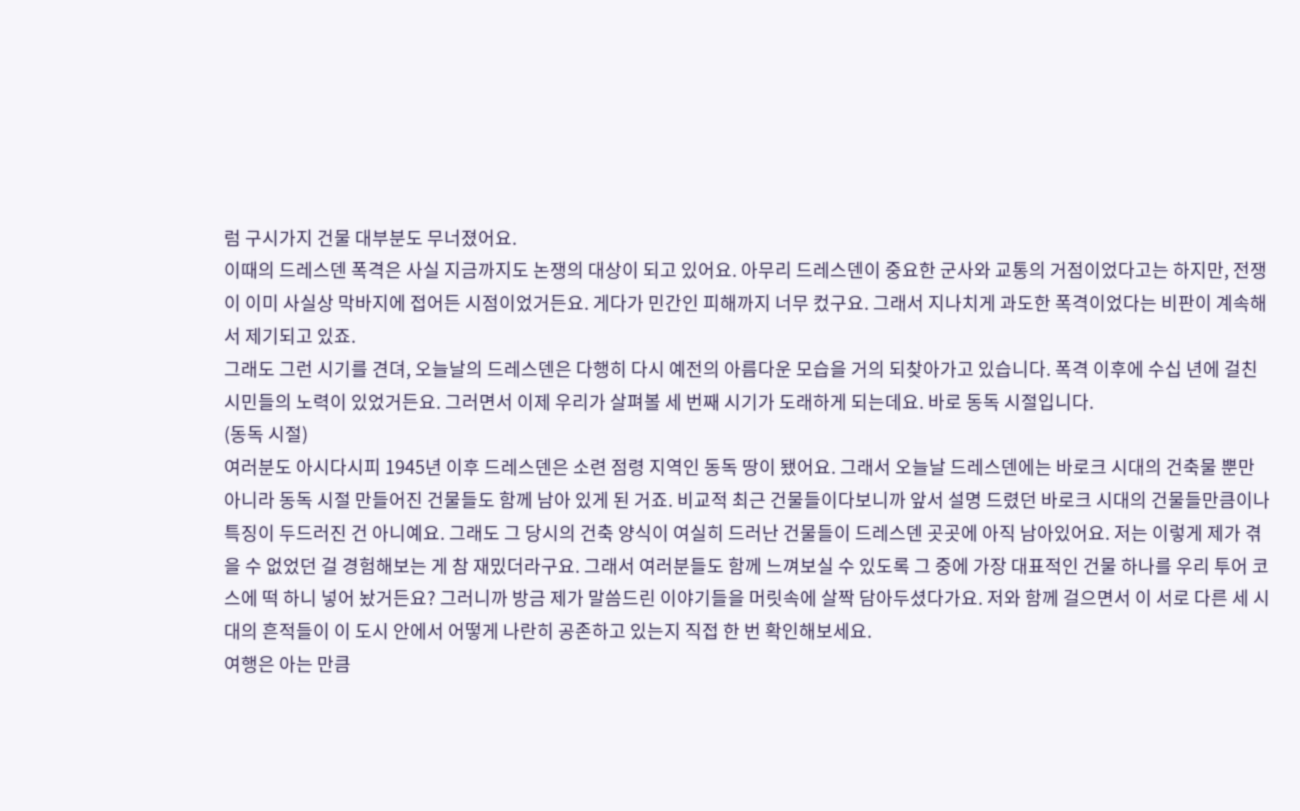럼 구시가지 건물 대부분도 무너졌어요.
이때의 드레스덴 폭격은 사실 지금까지도 논쟁의 대상이 되고 있어요. 아무리 드레스덴이 중요한 군사와 교통의 거점이었다고는 하지만, 전쟁이 이미 사실상 막바지에 접어든 시점이었거든요. 게다가 민간인 피해까지 너무 컸구요. 그래서 지나치게 과도한 폭격이었다는 비판이 계속해서 제기되고 있죠.
그래도 그런 시기를 견뎌, 오늘날의 드레스덴은 다행히 다시 예전의 아름다운 모습을 거의 되찾아가고 있습니다. 폭격 이후에 수십 년에 걸친 시민들의 노력이 있었거든요. 그러면서 이제 우리가 살펴볼 세 번째 시기가 도래하게 되는데요. 바로 동독 시절입니다.
(동독 시절)
여러분도 아시다시피 1945년 이후 드레스덴은 소련 점령 지역인 동독 땅이 됐어요. 그래서 오늘날 드레스덴에는 바로크 시대의 건축물 뿐만 아니라 동독 시절 만들어진 건물들도 함께 남아 있게 된 거죠. 비교적 최근 건물들이다보니까 앞서 설명 드렸던 바로크 시대의 건물들만큼이나 특징이 두드러진 건 아니예요. 그래도 그 당시의 건축 양식이 여실히 드러난 건물들이 드레스덴 곳곳에 아직 남아있어요. 저는 이렇게 제가 겪을 수 없었던 걸 경험해보는 게 참 재밌더라구요. 그래서 여러분들도 함께 느껴보실 수 있도록 그 중에 가장 대표적인 건물 하나를 우리 투어 코스에 떡 하니 넣어 놨거든요? 그러니까 방금 제가 말씀드린 이야기들을 머릿속에 살짝 담아두셨다가요. 저와 함께 걸으면서 이 서로 다른 세 시대의 흔적들이 이 도시 안에서 어떻게 나란히 공존하고 있는지 직접 한 번 확인해보세요.
여행은 아는 만큼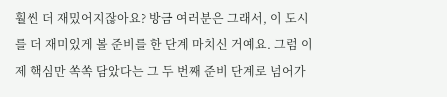훨씬 더 재밌어지잖아요? 방금 여러분은 그래서, 이 도시를 더 재미있게 볼 준비를 한 단계 마치신 거예요. 그럼 이제 핵심만 쏙쏙 담았다는 그 두 번째 준비 단계로 넘어가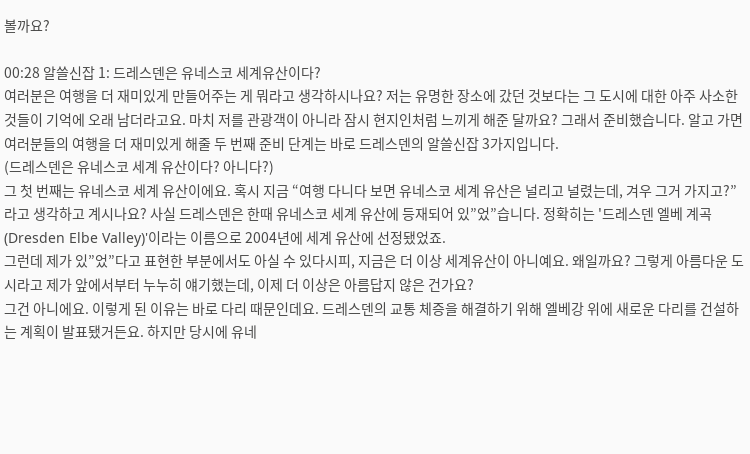볼까요?

00:28 알쓸신잡 1: 드레스덴은 유네스코 세계유산이다?
여러분은 여행을 더 재미있게 만들어주는 게 뭐라고 생각하시나요? 저는 유명한 장소에 갔던 것보다는 그 도시에 대한 아주 사소한 것들이 기억에 오래 남더라고요. 마치 저를 관광객이 아니라 잠시 현지인처럼 느끼게 해준 달까요? 그래서 준비했습니다. 알고 가면 여러분들의 여행을 더 재미있게 해줄 두 번째 준비 단계는 바로 드레스덴의 알쓸신잡 3가지입니다.
(드레스덴은 유네스코 세계 유산이다? 아니다?)
그 첫 번째는 유네스코 세계 유산이에요. 혹시 지금 “여행 다니다 보면 유네스코 세계 유산은 널리고 널렸는데, 겨우 그거 가지고?”라고 생각하고 계시나요? 사실 드레스덴은 한때 유네스코 세계 유산에 등재되어 있”었”습니다. 정확히는 '드레스덴 엘베 계곡(Dresden Elbe Valley)'이라는 이름으로 2004년에 세계 유산에 선정됐었죠.
그런데 제가 있”었”다고 표현한 부분에서도 아실 수 있다시피, 지금은 더 이상 세계유산이 아니예요. 왜일까요? 그렇게 아름다운 도시라고 제가 앞에서부터 누누히 얘기했는데, 이제 더 이상은 아름답지 않은 건가요?
그건 아니에요. 이렇게 된 이유는 바로 다리 때문인데요. 드레스덴의 교통 체증을 해결하기 위해 엘베강 위에 새로운 다리를 건설하는 계획이 발표됐거든요. 하지만 당시에 유네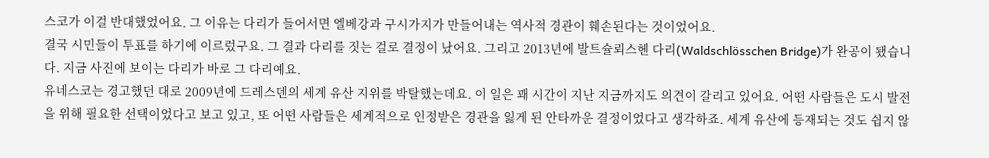스코가 이걸 반대했었어요. 그 이유는 다리가 들어서면 엘베강과 구시가지가 만들어내는 역사적 경관이 훼손된다는 것이었어요.
결국 시민들이 투표를 하기에 이르렀구요. 그 결과 다리를 짓는 걸로 결정이 났어요. 그리고 2013년에 발트슐뢰스헨 다리(Waldschlösschen Bridge)가 완공이 됐습니다. 지금 사진에 보이는 다리가 바로 그 다리예요.
유네스코는 경고했던 대로 2009년에 드레스덴의 세계 유산 지위를 박탈했는데요. 이 일은 꽤 시간이 지난 지금까지도 의견이 갈리고 있어요. 어떤 사람들은 도시 발전을 위해 필요한 선택이었다고 보고 있고, 또 어떤 사람들은 세계적으로 인정받은 경관을 잃게 된 안타까운 결정이었다고 생각하죠. 세계 유산에 등재되는 것도 쉽지 않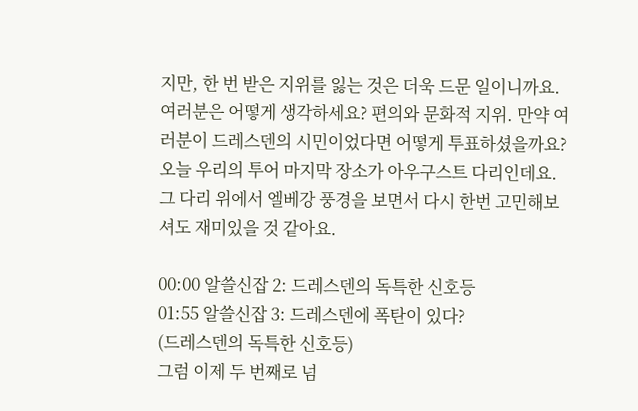지만, 한 번 받은 지위를 잃는 것은 더욱 드문 일이니까요. 여러분은 어떻게 생각하세요? 편의와 문화적 지위. 만약 여러분이 드레스덴의 시민이었다면 어떻게 투표하셨을까요? 오늘 우리의 투어 마지막 장소가 아우구스트 다리인데요. 그 다리 위에서 엘베강 풍경을 보면서 다시 한번 고민해보셔도 재미있을 것 같아요.

00:00 알쓸신잡 2: 드레스덴의 독특한 신호등
01:55 알쓸신잡 3: 드레스덴에 폭탄이 있다?
(드레스덴의 독특한 신호등)
그럼 이제 두 번째로 넘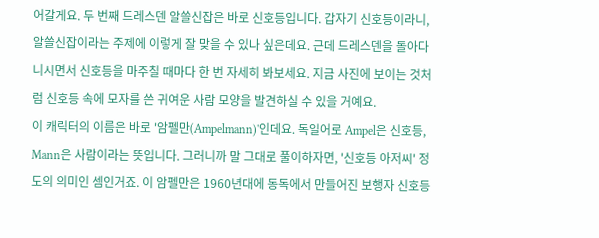어갈게요. 두 번째 드레스덴 알쓸신잡은 바로 신호등입니다. 갑자기 신호등이라니, 알쓸신잡이라는 주제에 이렇게 잘 맞을 수 있나 싶은데요. 근데 드레스덴을 돌아다니시면서 신호등을 마주칠 때마다 한 번 자세히 봐보세요. 지금 사진에 보이는 것처럼 신호등 속에 모자를 쓴 귀여운 사람 모양을 발견하실 수 있을 거예요.
이 캐릭터의 이름은 바로 '암펠만(Ampelmann)'인데요. 독일어로 Ampel은 신호등, Mann은 사람이라는 뜻입니다. 그러니까 말 그대로 풀이하자면, '신호등 아저씨' 정도의 의미인 셈인거죠. 이 암펠만은 1960년대에 동독에서 만들어진 보행자 신호등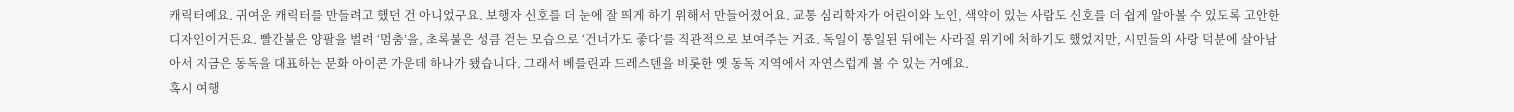캐릭터예요. 귀여운 캐릭터를 만들려고 했던 건 아니었구요. 보행자 신호를 더 눈에 잘 띄게 하기 위해서 만들어졌어요. 교통 심리학자가 어린이와 노인, 색약이 있는 사람도 신호를 더 쉽게 알아볼 수 있도록 고안한 디자인이거든요. 빨간불은 양팔을 벌려 ‘멈춤’을, 초록불은 성큼 걷는 모습으로 ‘건너가도 좋다’를 직관적으로 보여주는 거죠. 독일이 통일된 뒤에는 사라질 위기에 처하기도 했었지만, 시민들의 사랑 덕분에 살아남아서 지금은 동독을 대표하는 문화 아이콘 가운데 하나가 됐습니다. 그래서 베를린과 드레스덴을 비롯한 옛 동독 지역에서 자연스럽게 볼 수 있는 거예요.
혹시 여행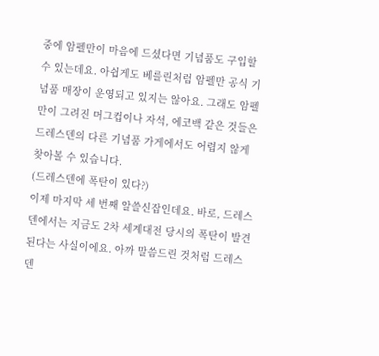중에 암펠만이 마음에 드셨다면 기념품도 구입할 수 있는데요. 아쉽게도 베를린처럼 암펠만 공식 기념품 매장이 운영되고 있지는 않아요. 그래도 암펠만이 그려진 머그컵이나 자석, 에코백 같은 것들은 드레스덴의 다른 기념품 가게에서도 어렵지 않게 찾아볼 수 있습니다.
(드레스덴에 폭탄이 있다?)
이제 마지막 세 번째 알쓸신잡인데요. 바로, 드레스덴에서는 지금도 2차 세계대전 당시의 폭탄이 발견된다는 사실이에요. 아까 말씀드린 것처럼 드레스덴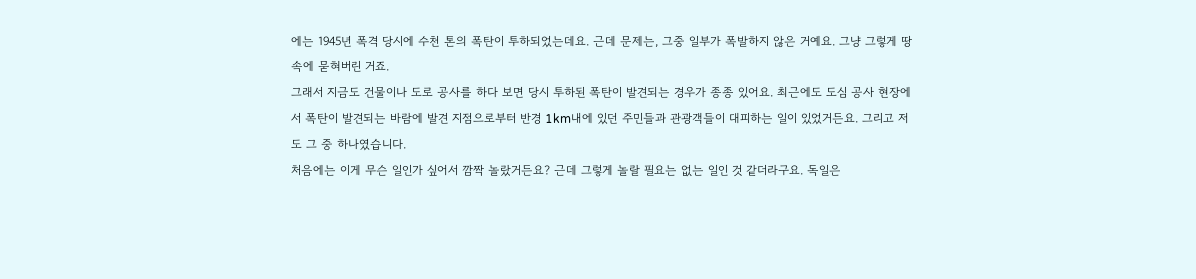에는 1945년 폭격 당시에 수천 톤의 폭탄이 투하되었는데요. 근데 문제는, 그중 일부가 폭발하지 않은 거예요. 그냥 그렇게 땅 속에 묻혀버린 거죠.
그래서 지금도 건물이나 도로 공사를 하다 보면 당시 투하된 폭탄이 발견되는 경우가 종종 있어요. 최근에도 도심 공사 현장에서 폭탄이 발견되는 바람에 발견 지점으로부터 반경 1km내에 있던 주민들과 관광객들이 대피하는 일이 있었거든요. 그리고 저도 그 중 하나였습니다.
처음에는 이게 무슨 일인가 싶어서 깜짝 놀랐거든요? 근데 그렇게 놀랄 필요는 없는 일인 것 같더라구요. 독일은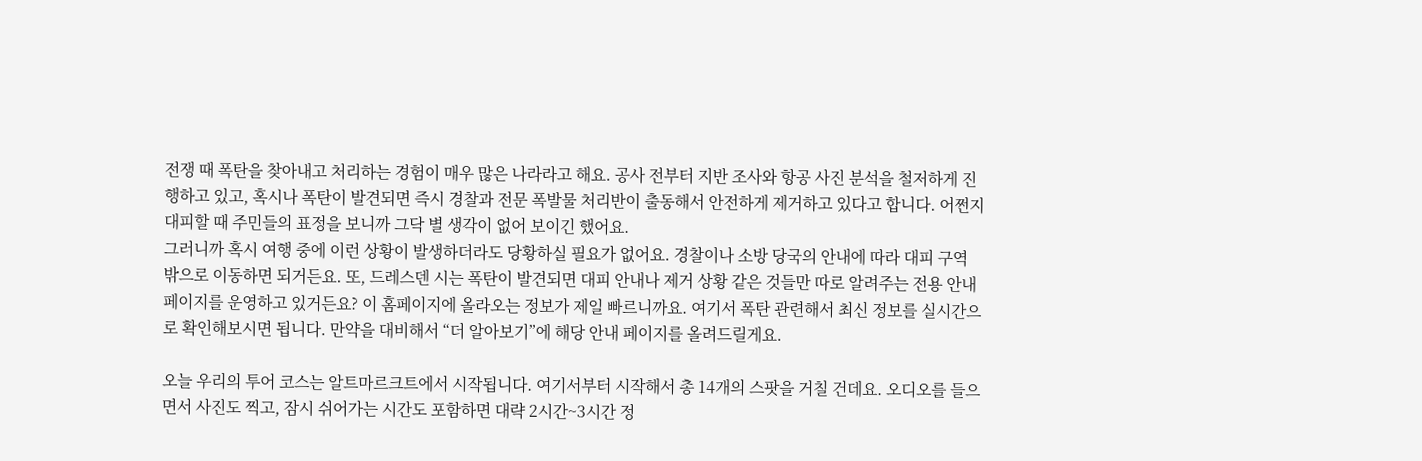전쟁 때 폭탄을 찾아내고 처리하는 경험이 매우 많은 나라라고 해요. 공사 전부터 지반 조사와 항공 사진 분석을 철저하게 진행하고 있고, 혹시나 폭탄이 발견되면 즉시 경찰과 전문 폭발물 처리반이 출동해서 안전하게 제거하고 있다고 합니다. 어쩐지 대피할 때 주민들의 표정을 보니까 그닥 별 생각이 없어 보이긴 했어요.
그러니까 혹시 여행 중에 이런 상황이 발생하더라도 당황하실 필요가 없어요. 경찰이나 소방 당국의 안내에 따라 대피 구역 밖으로 이동하면 되거든요. 또, 드레스덴 시는 폭탄이 발견되면 대피 안내나 제거 상황 같은 것들만 따로 알려주는 전용 안내 페이지를 운영하고 있거든요? 이 홈페이지에 올라오는 정보가 제일 빠르니까요. 여기서 폭탄 관련해서 최신 정보를 실시간으로 확인해보시면 됩니다. 만약을 대비해서 “더 알아보기”에 해당 안내 페이지를 올려드릴게요.

오늘 우리의 투어 코스는 알트마르크트에서 시작됩니다. 여기서부터 시작해서 총 14개의 스팟을 거칠 건데요. 오디오를 들으면서 사진도 찍고, 잠시 쉬어가는 시간도 포함하면 대략 2시간~3시간 정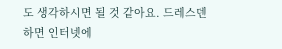도 생각하시면 될 것 같아요. 드레스덴 하면 인터넷에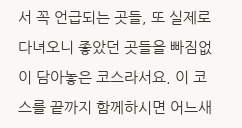서 꼭 언급되는 곳들, 또 실제로 다녀오니 좋았던 곳들을 빠짐없이 담아놓은 코스라서요. 이 코스를 끝까지 함께하시면 어느새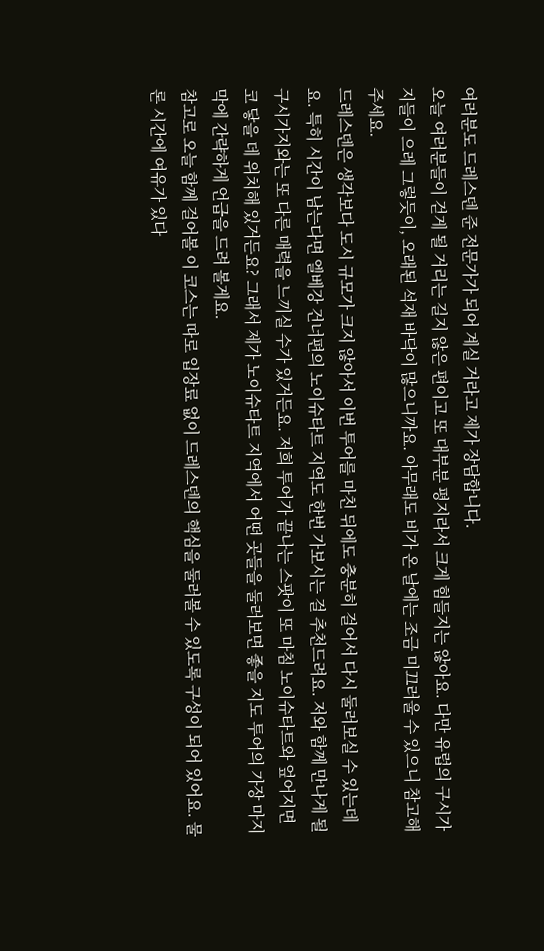여러분도 드레스덴 준 전문가가 되어 계실 거라고 제가 장담합니다.
오늘 여러분들이 걷게 될 거리는 길지 않은 편이고 또 대부분 평지라서 크게 힘들지는 않아요. 다만 유럽의 구시가지들이 으레 그렇듯이, 오래된 석재 바닥이 많으니까요. 아무래도 비가 온 날에는 조금 미끄러울 수 있으니 참고해 주세요.
드레스덴은 생각보다 도시 규모가 크지 않아서 이번 투어를 마친 뒤에도 충분히 걸어서 다시 둘러보실 수 있는데요. 특히 시간이 남는다면 엘베강 건너편의 노이슈타트 지역도 한번 가보시는 걸 추천드려요. 저와 함께 만나게 될 구시가지와는 또 다른 매력을 느끼실 수가 있거든요. 저희 투어가 끝나는 스팟이 또 마침 노이슈타트와 엎어지면 코 닿을 데 위치해 있거든요? 그래서 제가 노이슈타트 지역에서 어떤 곳들을 둘러보면 좋을 지도 투어의 가장 마지막에 간략하게 언급을 드려 볼게요.
참고로 오늘 함께 걸어볼 이 코스는 따로 입장료 없이 드레스덴의 핵심을 둘러볼 수 있도록 구성이 되어 있어요. 물론 시간에 여유가 있다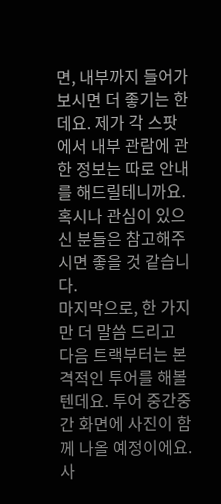면, 내부까지 들어가 보시면 더 좋기는 한데요. 제가 각 스팟에서 내부 관람에 관한 정보는 따로 안내를 해드릴테니까요. 혹시나 관심이 있으신 분들은 참고해주시면 좋을 것 같습니다.
마지막으로, 한 가지만 더 말씀 드리고 다음 트랙부터는 본격적인 투어를 해볼텐데요. 투어 중간중간 화면에 사진이 함께 나올 예정이에요. 사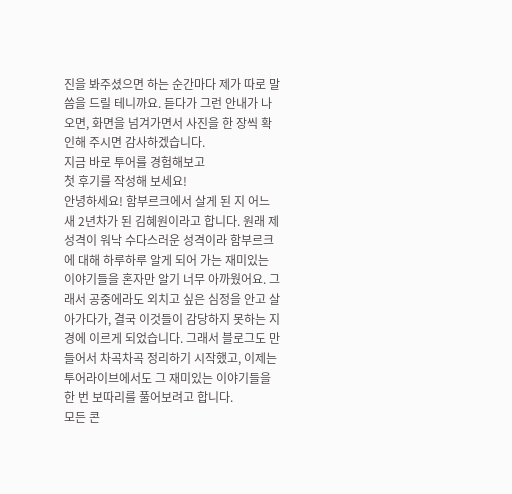진을 봐주셨으면 하는 순간마다 제가 따로 말씀을 드릴 테니까요. 듣다가 그런 안내가 나오면, 화면을 넘겨가면서 사진을 한 장씩 확인해 주시면 감사하겠습니다.
지금 바로 투어를 경험해보고
첫 후기를 작성해 보세요!
안녕하세요! 함부르크에서 살게 된 지 어느새 2년차가 된 김혜원이라고 합니다. 원래 제 성격이 워낙 수다스러운 성격이라 함부르크에 대해 하루하루 알게 되어 가는 재미있는 이야기들을 혼자만 알기 너무 아까웠어요. 그래서 공중에라도 외치고 싶은 심정을 안고 살아가다가, 결국 이것들이 감당하지 못하는 지경에 이르게 되었습니다. 그래서 블로그도 만들어서 차곡차곡 정리하기 시작했고, 이제는 투어라이브에서도 그 재미있는 이야기들을 한 번 보따리를 풀어보려고 합니다.
모든 콘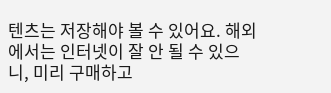텐츠는 저장해야 볼 수 있어요. 해외에서는 인터넷이 잘 안 될 수 있으니, 미리 구매하고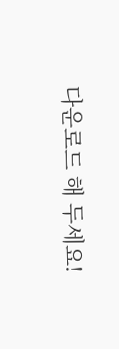다운로드 해 두세요!